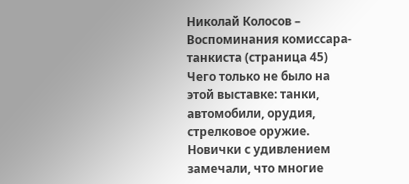Николай Колосов – Воспоминания комиссара-танкиста (страница 45)
Чего только не было на этой выставке: танки, автомобили, орудия, стрелковое оружие. Новички с удивлением замечали, что многие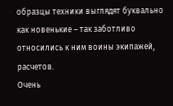образцы техники выглядят буквально как новенькие – так заботливо относились к ним воины экипажей, расчетов.
Очень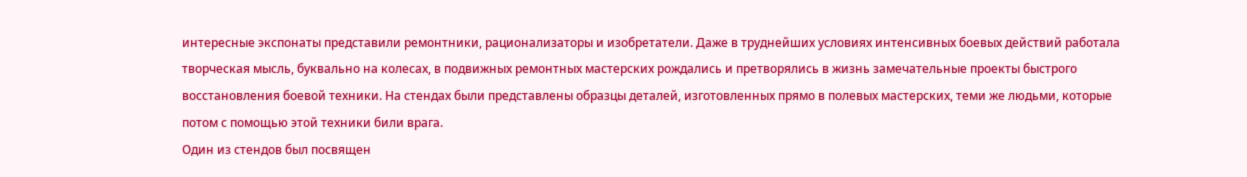интересные экспонаты представили ремонтники, рационализаторы и изобретатели. Даже в труднейших условиях интенсивных боевых действий работала творческая мысль, буквально на колесах, в подвижных ремонтных мастерских рождались и претворялись в жизнь замечательные проекты быстрого восстановления боевой техники. На стендах были представлены образцы деталей, изготовленных прямо в полевых мастерских, теми же людьми, которые потом с помощью этой техники били врага.
Один из стендов был посвящен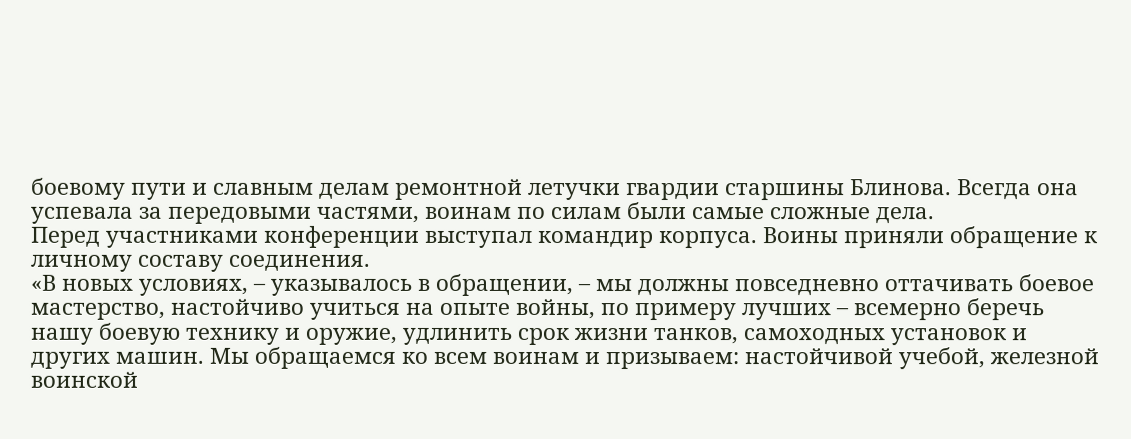боевому пути и славным делам ремонтной летучки гвардии старшины Блинова. Всегда она успевала за передовыми частями, воинам по силам были самые сложные дела.
Перед участниками конференции выступал командир корпуса. Воины приняли обращение к личному составу соединения.
«В новых условиях, – указывалось в обращении, – мы должны повседневно оттачивать боевое мастерство, настойчиво учиться на опыте войны, по примеру лучших – всемерно беречь нашу боевую технику и оружие, удлинить срок жизни танков, самоходных установок и других машин. Мы обращаемся ко всем воинам и призываем: настойчивой учебой, железной воинской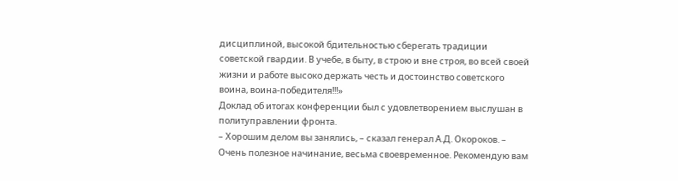дисциплиной, высокой бдительностью сберегать традиции советской гвардии. В учебе, в быту, в строю и вне строя, во всей своей жизни и работе высоко держать честь и достоинство советского воина, воина-победителя!!!»
Доклад об итогах конференции был с удовлетворением выслушан в политуправлении фронта.
– Хорошим делом вы занялись, – сказал генерал А.Д. Окороков. – Очень полезное начинание, весьма своевременное. Рекомендую вам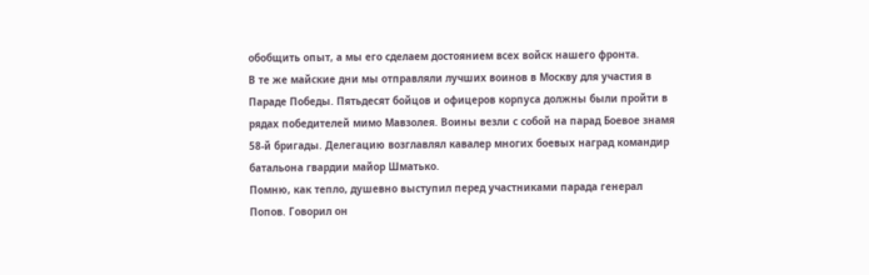обобщить опыт, а мы его сделаем достоянием всех войск нашего фронта.
В те же майские дни мы отправляли лучших воинов в Москву для участия в Параде Победы. Пятьдесят бойцов и офицеров корпуса должны были пройти в рядах победителей мимо Мавзолея. Воины везли с собой на парад Боевое знамя 58-й бригады. Делегацию возглавлял кавалер многих боевых наград командир батальона гвардии майор Шматько.
Помню, как тепло, душевно выступил перед участниками парада генерал Попов. Говорил он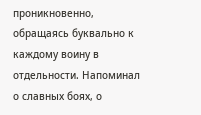проникновенно, обращаясь буквально к каждому воину в отдельности. Напоминал о славных боях, о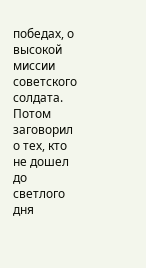победах, о высокой миссии советского солдата. Потом заговорил о тех, кто не дошел до светлого дня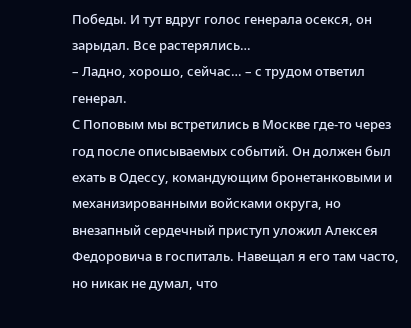Победы. И тут вдруг голос генерала осекся, он зарыдал. Все растерялись…
– Ладно, хорошо, сейчас… – с трудом ответил генерал.
С Поповым мы встретились в Москве где-то через год после описываемых событий. Он должен был ехать в Одессу, командующим бронетанковыми и механизированными войсками округа, но внезапный сердечный приступ уложил Алексея Федоровича в госпиталь. Навещал я его там часто, но никак не думал, что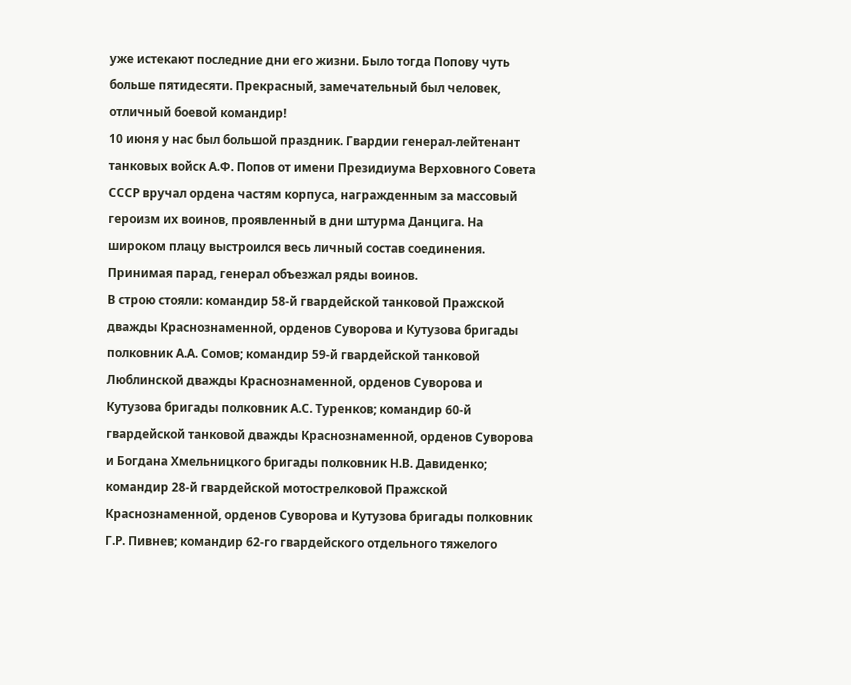уже истекают последние дни его жизни. Было тогда Попову чуть больше пятидесяти. Прекрасный, замечательный был человек, отличный боевой командир!
10 июня у нас был большой праздник. Гвардии генерал-лейтенант танковых войск А.Ф. Попов от имени Президиума Верховного Совета СССР вручал ордена частям корпуса, награжденным за массовый героизм их воинов, проявленный в дни штурма Данцига. На широком плацу выстроился весь личный состав соединения. Принимая парад, генерал объезжал ряды воинов.
В строю стояли: командир 58-й гвардейской танковой Пражской дважды Краснознаменной, орденов Суворова и Кутузова бригады полковник А.А. Сомов; командир 59-й гвардейской танковой Люблинской дважды Краснознаменной, орденов Суворова и Кутузова бригады полковник А.С. Туренков; командир 60-й гвардейской танковой дважды Краснознаменной, орденов Суворова и Богдана Хмельницкого бригады полковник Н.В. Давиденко; командир 28-й гвардейской мотострелковой Пражской Краснознаменной, орденов Суворова и Кутузова бригады полковник Г.Р. Пивнев; командир 62-го гвардейского отдельного тяжелого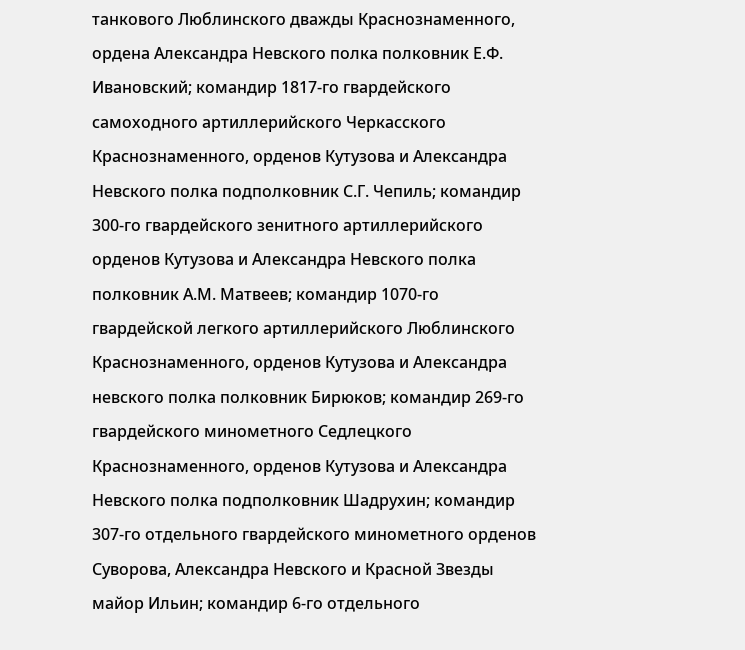танкового Люблинского дважды Краснознаменного, ордена Александра Невского полка полковник Е.Ф. Ивановский; командир 1817-го гвардейского самоходного артиллерийского Черкасского Краснознаменного, орденов Кутузова и Александра Невского полка подполковник С.Г. Чепиль; командир 300-го гвардейского зенитного артиллерийского орденов Кутузова и Александра Невского полка полковник А.М. Матвеев; командир 1070-го гвардейской легкого артиллерийского Люблинского Краснознаменного, орденов Кутузова и Александра невского полка полковник Бирюков; командир 269-го гвардейского минометного Седлецкого Краснознаменного, орденов Кутузова и Александра Невского полка подполковник Шадрухин; командир 307-го отдельного гвардейского минометного орденов Суворова, Александра Невского и Красной Звезды майор Ильин; командир 6-го отдельного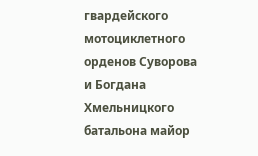гвардейского мотоциклетного орденов Суворова и Богдана Хмельницкого батальона майор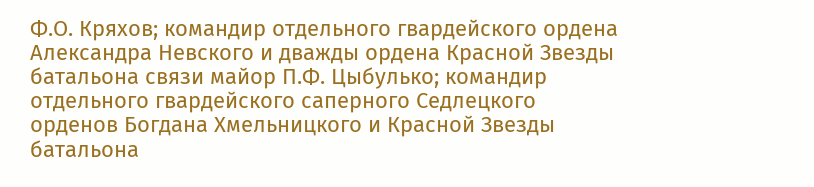Ф.О. Кряхов; командир отдельного гвардейского ордена Александра Невского и дважды ордена Красной Звезды батальона связи майор П.Ф. Цыбулько; командир отдельного гвардейского саперного Седлецкого орденов Богдана Хмельницкого и Красной Звезды батальона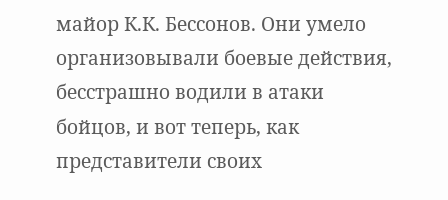майор К.К. Бессонов. Они умело организовывали боевые действия, бесстрашно водили в атаки бойцов, и вот теперь, как представители своих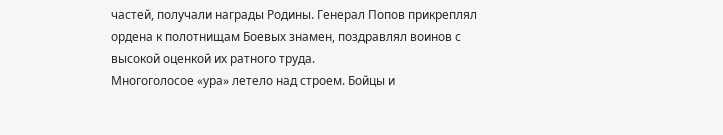частей, получали награды Родины. Генерал Попов прикреплял ордена к полотнищам Боевых знамен, поздравлял воинов с высокой оценкой их ратного труда.
Многоголосое «ура» летело над строем. Бойцы и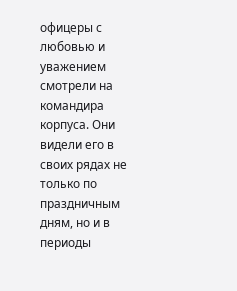офицеры с любовью и уважением смотрели на командира корпуса. Они видели его в своих рядах не только по праздничным дням, но и в периоды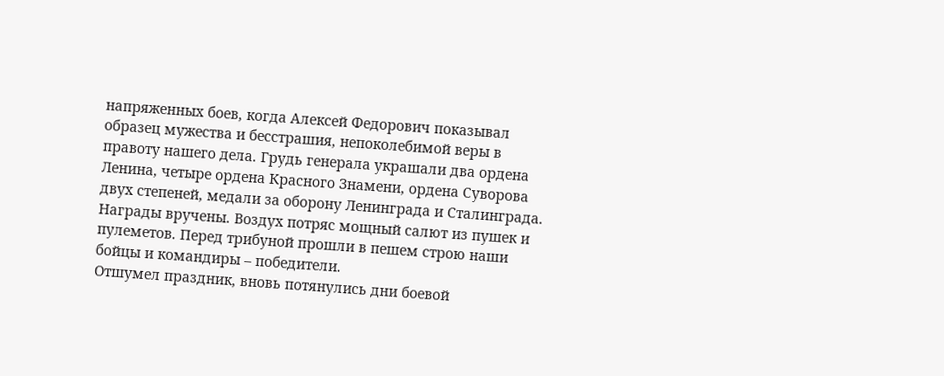напряженных боев, когда Алексей Федорович показывал образец мужества и бесстрашия, непоколебимой веры в правоту нашего дела. Грудь генерала украшали два ордена Ленина, четыре ордена Красного Знамени, ордена Суворова двух степеней, медали за оборону Ленинграда и Сталинграда.
Награды вручены. Воздух потряс мощный салют из пушек и пулеметов. Перед трибуной прошли в пешем строю наши бойцы и командиры – победители.
Отшумел праздник, вновь потянулись дни боевой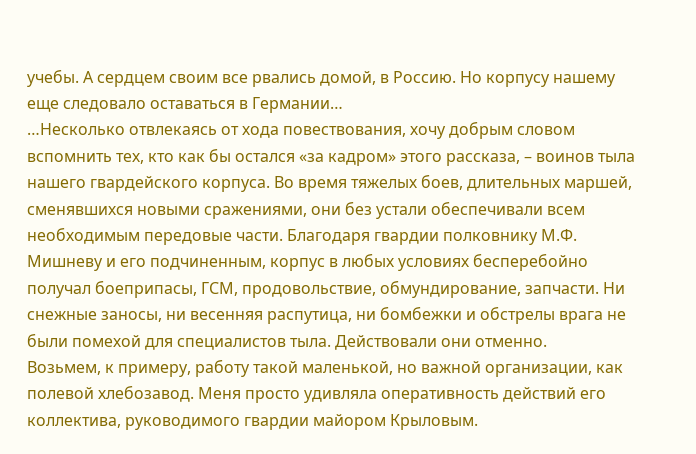учебы. А сердцем своим все рвались домой, в Россию. Но корпусу нашему еще следовало оставаться в Германии…
…Несколько отвлекаясь от хода повествования, хочу добрым словом вспомнить тех, кто как бы остался «за кадром» этого рассказа, – воинов тыла нашего гвардейского корпуса. Во время тяжелых боев, длительных маршей, сменявшихся новыми сражениями, они без устали обеспечивали всем необходимым передовые части. Благодаря гвардии полковнику М.Ф. Мишневу и его подчиненным, корпус в любых условиях бесперебойно получал боеприпасы, ГСМ, продовольствие, обмундирование, запчасти. Ни снежные заносы, ни весенняя распутица, ни бомбежки и обстрелы врага не были помехой для специалистов тыла. Действовали они отменно.
Возьмем, к примеру, работу такой маленькой, но важной организации, как полевой хлебозавод. Меня просто удивляла оперативность действий его коллектива, руководимого гвардии майором Крыловым.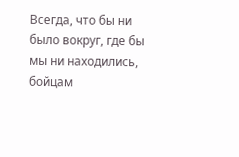Всегда, что бы ни было вокруг, где бы мы ни находились, бойцам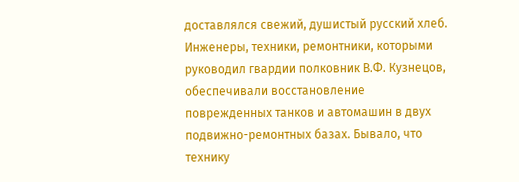доставлялся свежий, душистый русский хлеб.
Инженеры, техники, ремонтники, которыми руководил гвардии полковник В.Ф. Кузнецов, обеспечивали восстановление поврежденных танков и автомашин в двух подвижно-ремонтных базах. Бывало, что технику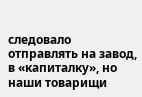следовало отправлять на завод, в «капиталку», но наши товарищи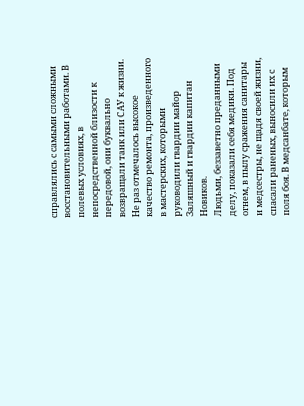справлялись с самыми сложными восстановительными работами. В полевых условиях, в непосредственной близости к передовой, они буквально возвращали танк или САУ к жизни. Не раз отмечалось высокое качество ремонта, произведенного в мастерских, которыми руководили гвардии майор Заляшный и гвардии капитан Новиков.
Людьми, беззаветно преданными делу, показали себя медики. Под огнем, в пылу сражения санитары и медсестры, не щадя своей жизни, спасали раненых, выносили их с поля боя. В медсанбате, которым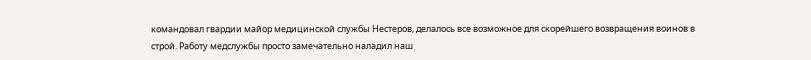командовал гвардии майор медицинской службы Нестеров, делалось все возможное для скорейшего возвращения воинов в строй. Работу медслужбы просто замечательно наладил наш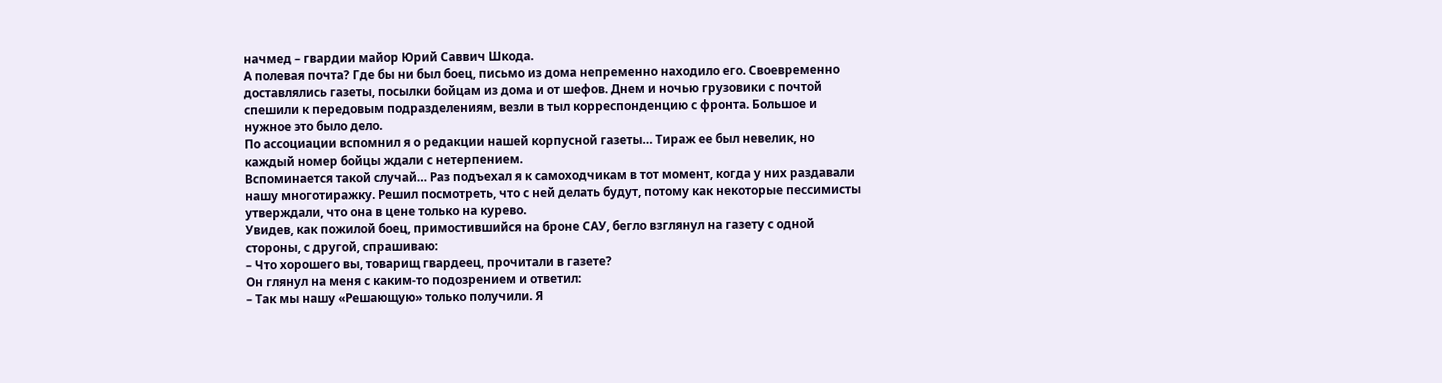начмед – гвардии майор Юрий Саввич Шкода.
А полевая почта? Где бы ни был боец, письмо из дома непременно находило его. Своевременно доставлялись газеты, посылки бойцам из дома и от шефов. Днем и ночью грузовики с почтой спешили к передовым подразделениям, везли в тыл корреспонденцию с фронта. Большое и нужное это было дело.
По ассоциации вспомнил я о редакции нашей корпусной газеты… Тираж ее был невелик, но каждый номер бойцы ждали с нетерпением.
Вспоминается такой случай… Раз подъехал я к самоходчикам в тот момент, когда у них раздавали нашу многотиражку. Решил посмотреть, что с ней делать будут, потому как некоторые пессимисты утверждали, что она в цене только на курево.
Увидев, как пожилой боец, примостившийся на броне САУ, бегло взглянул на газету с одной стороны, с другой, спрашиваю:
– Что хорошего вы, товарищ гвардеец, прочитали в газете?
Он глянул на меня с каким-то подозрением и ответил:
– Так мы нашу «Решающую» только получили. Я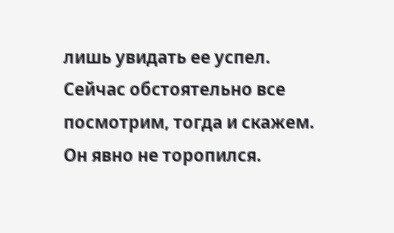лишь увидать ее успел. Сейчас обстоятельно все посмотрим, тогда и скажем.
Он явно не торопился.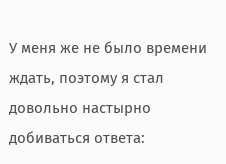У меня же не было времени ждать, поэтому я стал довольно настырно добиваться ответа: